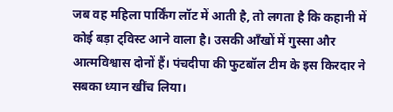जब वह महिला पार्किंग लॉट में आती है, तो लगता है कि कहानी में कोई बड़ा ट्विस्ट आने वाला है। उसकी आँखों में गुस्सा और आत्मविश्वास दोनों हैं। पंचदीपा की फुटबॉल टीम के इस किरदार ने सबका ध्यान खींच लिया।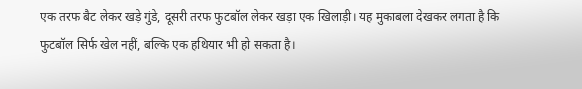एक तरफ बैट लेकर खड़े गुंडे, दूसरी तरफ फुटबॉल लेकर खड़ा एक खिलाड़ी। यह मुकाबला देखकर लगता है कि फुटबॉल सिर्फ खेल नहीं, बल्कि एक हथियार भी हो सकता है।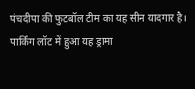पंचदीपा की फुटबॉल टीम का यह सीन यादगार है।
पार्किंग लॉट में हुआ यह ड्रामा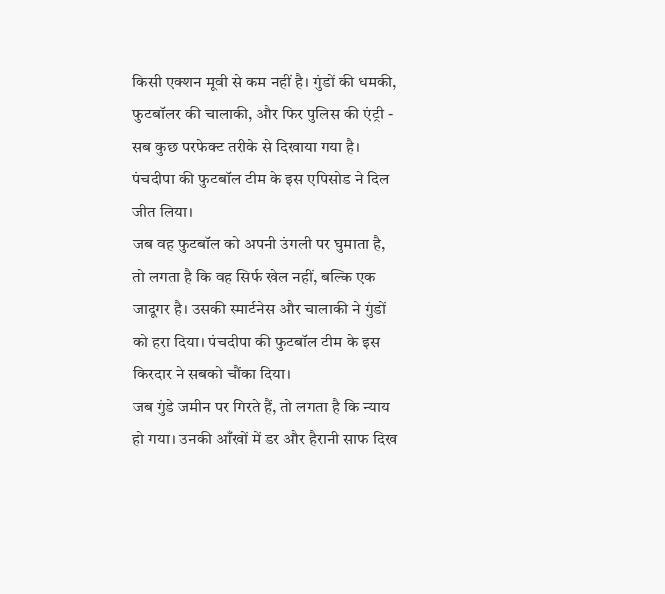किसी एक्शन मूवी से कम नहीं है। गुंडों की धमकी, फुटबॉलर की चालाकी, और फिर पुलिस की एंट्री - सब कुछ परफेक्ट तरीके से दिखाया गया है। पंचदीपा की फुटबॉल टीम के इस एपिसोड ने दिल जीत लिया।
जब वह फुटबॉल को अपनी उंगली पर घुमाता है, तो लगता है कि वह सिर्फ खेल नहीं, बल्कि एक जादूगर है। उसकी स्मार्टनेस और चालाकी ने गुंडों को हरा दिया। पंचदीपा की फुटबॉल टीम के इस किरदार ने सबको चौंका दिया।
जब गुंडे जमीन पर गिरते हैं, तो लगता है कि न्याय हो गया। उनकी आँखों में डर और हैरानी साफ दिख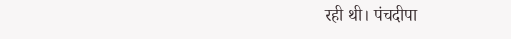रही थी। पंचदीपा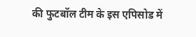की फुटबॉल टीम के इस एपिसोड में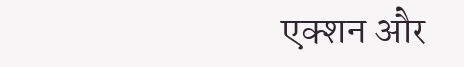एक्शन और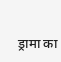ड्रामा का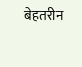बेहतरीन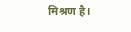मिश्रण है।